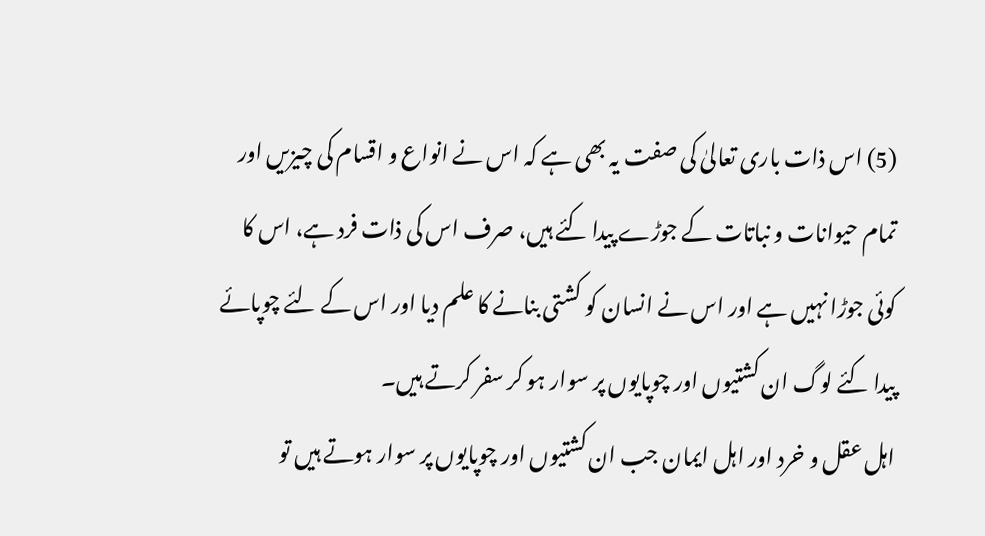(5) اس ذات باری تعالیٰ کی صفت یہ بھی ہے کہ اس نے انواع و اقسام کی چیزیں اور تمام حیوانات و نباتات کے جوڑے پیدا کئے ہیں، صرف اس کی ذات فرد ہے، اس کا کوئی جوڑا نہیں ہے اور اس نے انسان کو کشتی بنانے کا علم دیا اور اس کے لئے چوپائے پیدا کئے لوگ ان کشتیوں اور چوپایوں پر سوار ہو کر سفر کرتے ہیں۔
اہل عقل و خرد اور اہل ایمان جب ان کشتیوں اور چوپایوں پر سوار ہوتے ہیں تو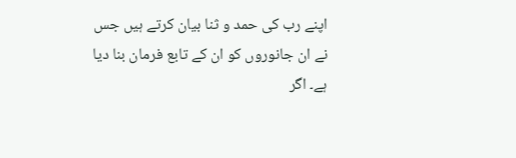اپنے رب کی حمد و ثنا بیان کرتے ہیں جس نے ان جانوروں کو ان کے تابع فرمان بنا دیا ہے۔ اگر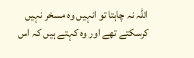اللہ نہ چاہتا تو انہیں وہ مسخر نہیں کرسکتے تھے اور وہ کہتے ہیں کہ اس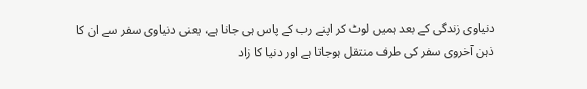دنیاوی زندگی کے بعد ہمیں لوٹ کر اپنے رب کے پاس ہی جانا ہے، یعنی دنیاوی سفر سے ان کا ذہن آخروی سفر کی طرف منتقل ہوجاتا ہے اور دنیا کا زاد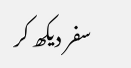سفر دیکھ کر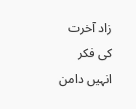زاد آخرت کی فکر انہیں دامن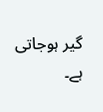گیر ہوجاتی ہے۔